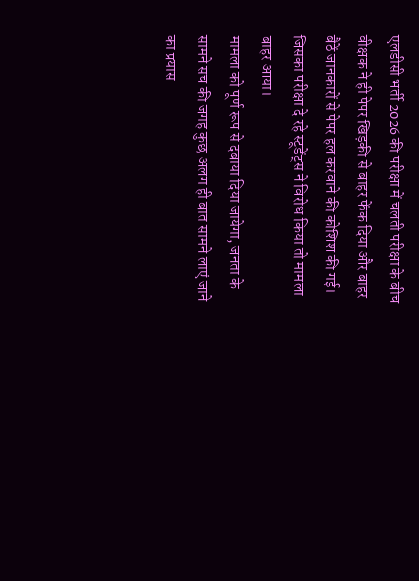एलडीसी भर्ती 2026 की परीक्षा में चलती परीक्षा के बीच वीक्षक ने ही पेपर खिड़की से बाहर फेंक दिया और बाहर बैठें जानकारों से पेपर हल करवाने की कोशिश की गई।
जिसका परीक्षा दे रहे स्टूडेंट्स ने विरोध किया तो मामला बाहर आया।
मामला को पूर्ण रूप से दबाया दिया जायेगा, जनता के सामने सच की जगह कुछ अलग ही बात सामने लाएं जाने का प्रयास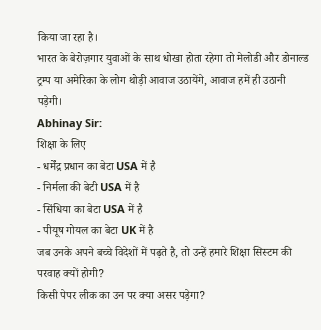किया जा रहा है।
भारत के बेरोज़गार युवाओं के साथ धोखा होता रहेगा तो मेलोडी और डोनाल्ड ट्रम्प या अमेरिका के लोग थोड़ी आवाज उठायेंगे, आवाज हमें ही उठानी पड़ेगी।
Abhinay Sir:
शिक्षा के लिए
- धर्मेंद्र प्रधान का बेटा USA में है
- निर्मला की बेटी USA में है
- सिंधिया का बेटा USA में है
- पीयूष गोयल का बेटा UK में है
जब उनके अपने बच्चे विदेशों में पढ़ते है, तो उन्हें हमारे शिक्षा सिस्टम की परवाह क्यों होगी?
किसी पेपर लीक का उन पर क्या असर पड़ेगा?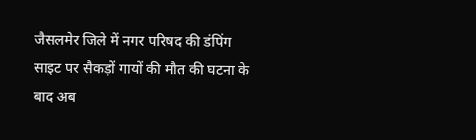जैसलमेर जिले में नगर परिषद की डंपिंग साइट पर सैकड़ों गायों की मौत की घटना के बाद अब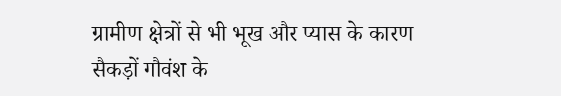ग्रामीण क्षेत्रों से भी भूख और प्यास के कारण सैकड़ों गौवंश के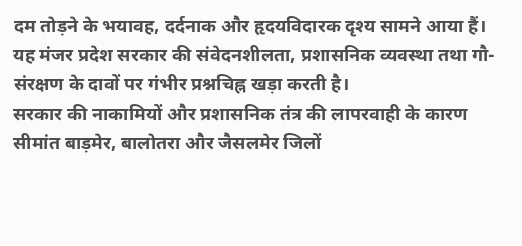दम तोड़ने के भयावह, दर्दनाक और हृदयविदारक दृश्य सामने आया हैं। यह मंजर प्रदेश सरकार की संवेदनशीलता, प्रशासनिक व्यवस्था तथा गौ-संरक्षण के दावों पर गंभीर प्रश्नचिह्न खड़ा करती है।
सरकार की नाकामियों और प्रशासनिक तंत्र की लापरवाही के कारण सीमांत बाड़मेर, बालोतरा और जैसलमेर जिलों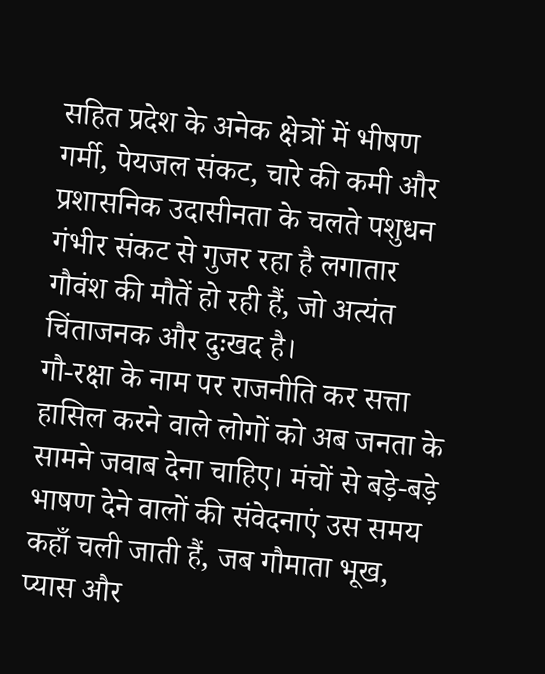सहित प्रदेश के अनेक क्षेत्रों में भीषण गर्मी, पेयजल संकट, चारे की कमी और प्रशासनिक उदासीनता के चलते पशुधन गंभीर संकट से गुजर रहा है लगातार गौवंश की मौतें हो रही हैं, जो अत्यंत चिंताजनक और दुःखद है।
गौ-रक्षा के नाम पर राजनीति कर सत्ता हासिल करने वाले लोगों को अब जनता के सामने जवाब देना चाहिए। मंचों से बड़े-बड़े भाषण देने वालों की संवेदनाएं उस समय कहाँ चली जाती हैं, जब गौमाता भूख, प्यास और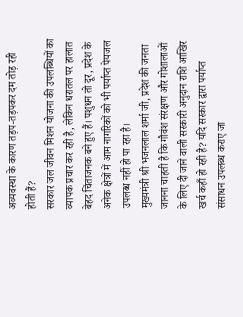अव्यवस्था के कारण तड़प-तड़पकर दम तोड़ रही होती हैं?
सरकार जल जीवन मिशन योजना की उपलब्धियों का व्यापक प्रचार कर रही है, लेकिन धरातल पर हालात बेहद चिंताजनक बने हुए हैं। पशुधन तो दूर, प्रदेश के अनेक क्षेत्रों में आम नागरिकों को भी पर्याप्त पेयजल उपलब्ध नहीं हो पा रहा है।
मुख्यमंत्री श्री भजनलाल शर्मा जी, प्रदेश की जनता जानना चाहती है कि गौवंश संरक्षण और गोशालाओं के लिए दी जाने वाली सरकारी अनुदान राशि आखिर खर्च कहाँ हो रही है? यदि सरकार द्वारा पर्याप्त संसाधन उपलब्ध कराए जा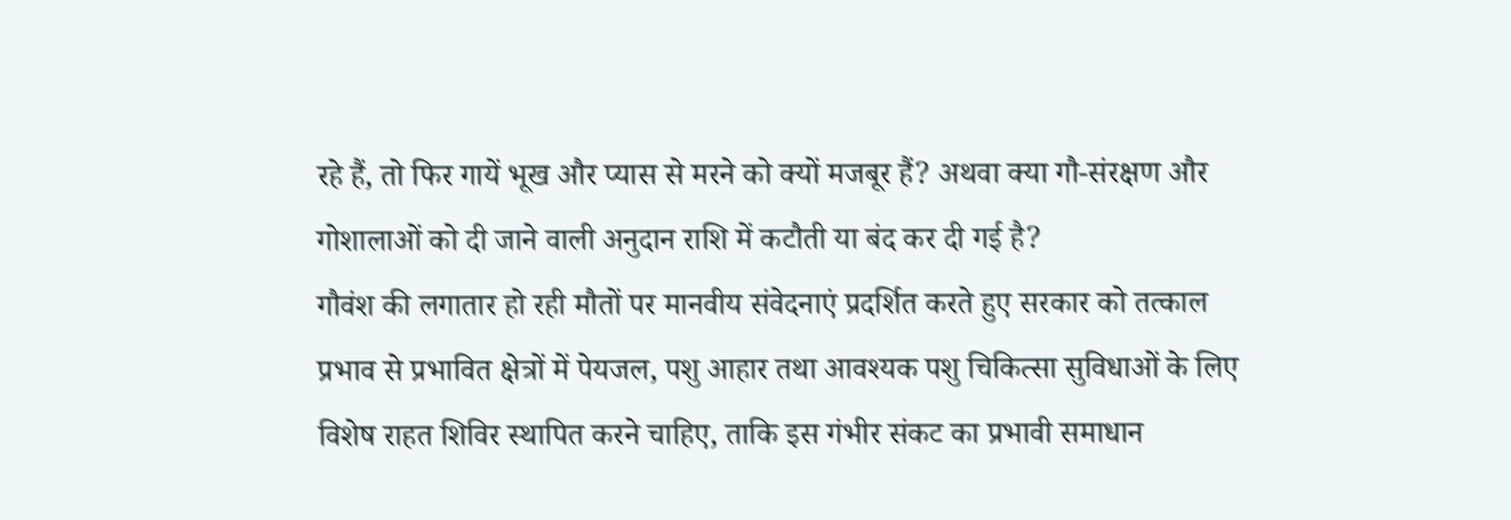रहे हैं, तो फिर गायें भूख और प्यास से मरने को क्यों मजबूर हैं? अथवा क्या गौ-संरक्षण और गोशालाओं को दी जाने वाली अनुदान राशि में कटौती या बंद कर दी गई है?
गौवंश की लगातार हो रही मौतों पर मानवीय संवेदनाएं प्रदर्शित करते हुए सरकार को तत्काल प्रभाव से प्रभावित क्षेत्रों में पेयजल, पशु आहार तथा आवश्यक पशु चिकित्सा सुविधाओं के लिए विशेष राहत शिविर स्थापित करने चाहिए, ताकि इस गंभीर संकट का प्रभावी समाधान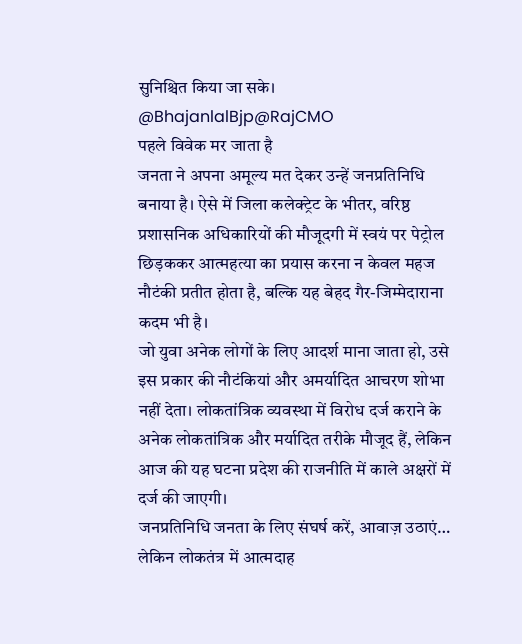सुनिश्चित किया जा सके।
@BhajanlalBjp@RajCMO
पहले विवेक मर जाता है
जनता ने अपना अमूल्य मत देकर उन्हें जनप्रतिनिधि बनाया है। ऐसे में जिला कलेक्ट्रेट के भीतर, वरिष्ठ प्रशासनिक अधिकारियों की मौजूदगी में स्वयं पर पेट्रोल छिड़ककर आत्महत्या का प्रयास करना न केवल महज नौटंकी प्रतीत होता है, बल्कि यह बेहद गैर-जिम्मेदाराना कदम भी है।
जो युवा अनेक लोगों के लिए आदर्श माना जाता हो, उसे इस प्रकार की नौटंकियां और अमर्यादित आचरण शोभा नहीं देता। लोकतांत्रिक व्यवस्था में विरोध दर्ज कराने के अनेक लोकतांत्रिक और मर्यादित तरीके मौजूद हैं, लेकिन आज की यह घटना प्रदेश की राजनीति में काले अक्षरों में दर्ज की जाएगी।
जनप्रतिनिधि जनता के लिए संघर्ष करें, आवाज़ उठाएं… लेकिन लोकतंत्र में आत्मदाह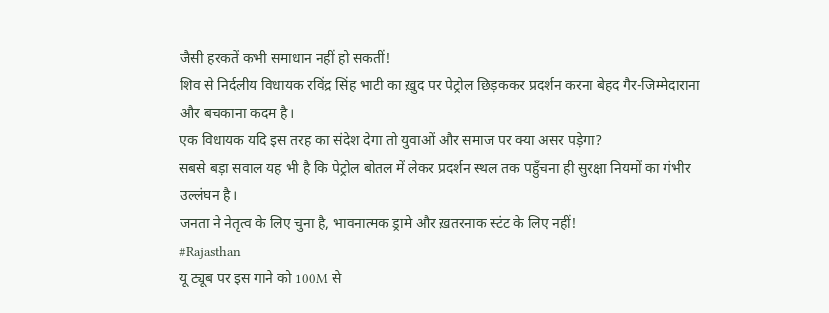जैसी हरकतें कभी समाधान नहीं हो सकतीं!
शिव से निर्दलीय विधायक रविंद्र सिंह भाटी का ख़ुद पर पेट्रोल छिड़ककर प्रदर्शन करना बेहद गैर-जिम्मेदाराना और बचकाना कदम है।
एक विधायक यदि इस तरह का संदेश देगा तो युवाओं और समाज पर क्या असर पड़ेगा?
सबसे बड़ा सवाल यह भी है कि पेट्रोल बोतल में लेकर प्रदर्शन स्थल तक पहुँचना ही सुरक्षा नियमों का गंभीर उल्लंघन है।
जनता ने नेतृत्व के लिए चुना है, भावनात्मक ड्रामे और ख़तरनाक स्टंट के लिए नहीं!
#Rajasthan
यू ट्यूब पर इस गाने को 100M से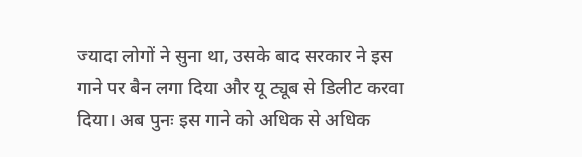ज्यादा लोगों ने सुना था, उसके बाद सरकार ने इस गाने पर बैन लगा दिया और यू ट्यूब से डिलीट करवा दिया। अब पुनः इस गाने को अधिक से अधिक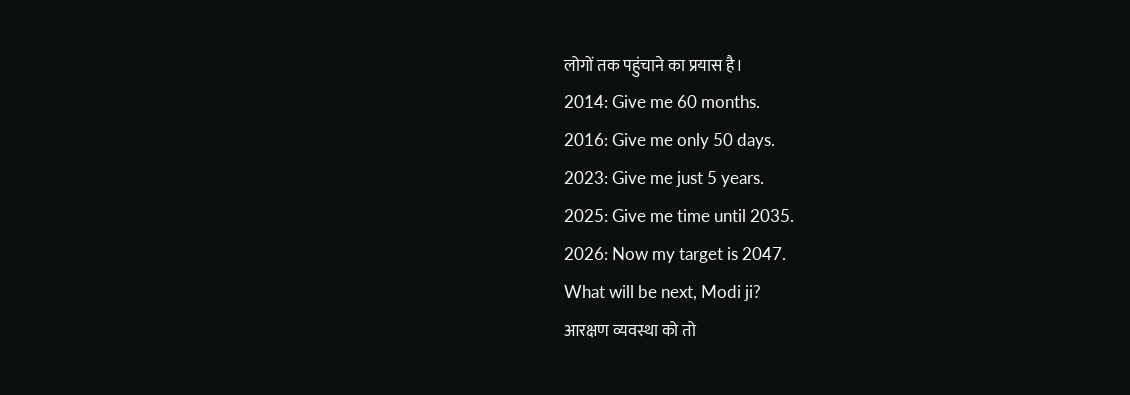लोगों तक पहुंचाने का प्रयास है।
2014: Give me 60 months.
2016: Give me only 50 days.
2023: Give me just 5 years.
2025: Give me time until 2035.
2026: Now my target is 2047.
What will be next, Modi ji?
आरक्षण व्यवस्था को तो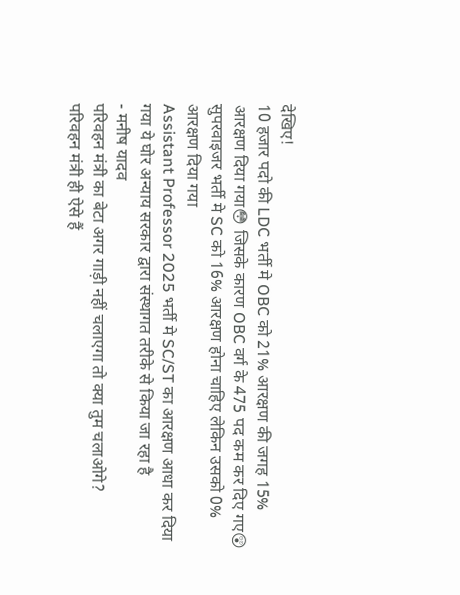देखिए!
10 हजार पदो की LDC भर्ती मे OBC को 21% आरक्षण की जगह 15% आरक्षण दिया गया😳 जिसके कारण OBC वर्ग के 475 पद कम कर दिए गए😲
सुपरवाइजर भर्ती मे SC को 16% आरक्षण होना चाहिए लेकिन उसको 0% आरक्षण दिया गया
Assistant Professor 2025 भर्ती मे SC/ST का आरक्षण आधा कर दिया गया ये घोर अन्याय सरकार द्वारा संस्थागत तरीके से किया जा रहा है
- मनीष यादव
परिवहन मंत्री का बेटा अगर गाड़ी नहीं चलाएगा तो क्या तुम चलाओगे?
परिवहन मंत्री ही ऐसे हैं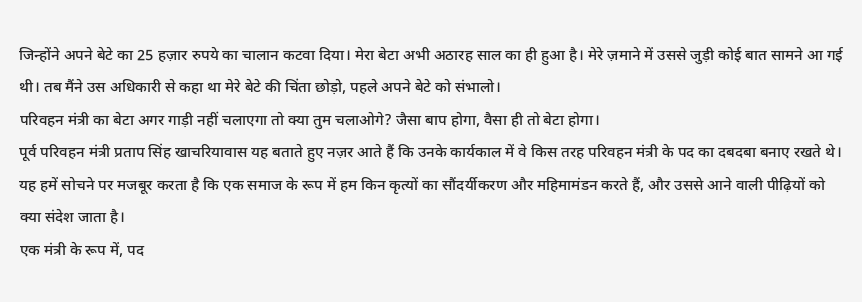जिन्होंने अपने बेटे का 25 हज़ार रुपये का चालान कटवा दिया। मेरा बेटा अभी अठारह साल का ही हुआ है। मेरे ज़माने में उससे जुड़ी कोई बात सामने आ गई थी। तब मैंने उस अधिकारी से कहा था मेरे बेटे की चिंता छोड़ो, पहले अपने बेटे को संभालो।
परिवहन मंत्री का बेटा अगर गाड़ी नहीं चलाएगा तो क्या तुम चलाओगे? जैसा बाप होगा, वैसा ही तो बेटा होगा।
पूर्व परिवहन मंत्री प्रताप सिंह खाचरियावास यह बताते हुए नज़र आते हैं कि उनके कार्यकाल में वे किस तरह परिवहन मंत्री के पद का दबदबा बनाए रखते थे। यह हमें सोचने पर मजबूर करता है कि एक समाज के रूप में हम किन कृत्यों का सौंदर्यीकरण और महिमामंडन करते हैं, और उससे आने वाली पीढ़ियों को क्या संदेश जाता है।
एक मंत्री के रूप में, पद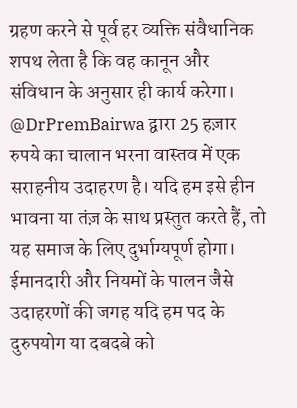ग्रहण करने से पूर्व हर व्यक्ति संवैधानिक शपथ लेता है कि वह कानून और संविधान के अनुसार ही कार्य करेगा।
@DrPremBairwa द्वारा 25 हज़ार रुपये का चालान भरना वास्तव में एक सराहनीय उदाहरण है। यदि हम इसे हीन भावना या तंज़ के साथ प्रस्तुत करते हैं, तो यह समाज के लिए दुर्भाग्यपूर्ण होगा। ईमानदारी और नियमों के पालन जैसे उदाहरणों की जगह यदि हम पद के दुरुपयोग या दबदबे को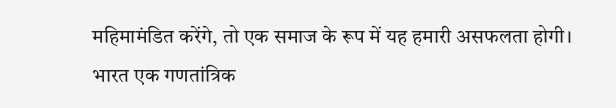महिमामंडित करेंगे, तो एक समाज के रूप में यह हमारी असफलता होगी।
भारत एक गणतांत्रिक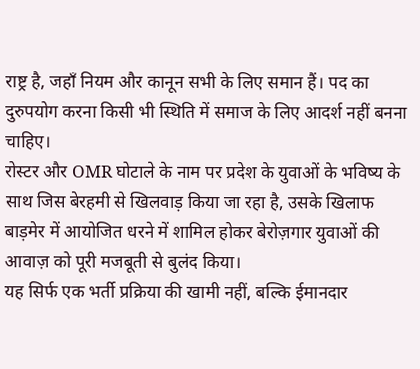राष्ट्र है, जहाँ नियम और कानून सभी के लिए समान हैं। पद का दुरुपयोग करना किसी भी स्थिति में समाज के लिए आदर्श नहीं बनना चाहिए।
रोस्टर और OMR घोटाले के नाम पर प्रदेश के युवाओं के भविष्य के साथ जिस बेरहमी से खिलवाड़ किया जा रहा है, उसके खिलाफ बाड़मेर में आयोजित धरने में शामिल होकर बेरोज़गार युवाओं की आवाज़ को पूरी मजबूती से बुलंद किया।
यह सिर्फ एक भर्ती प्रक्रिया की खामी नहीं, बल्कि ईमानदार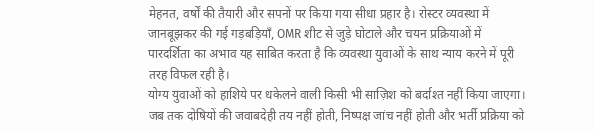मेहनत, वर्षों की तैयारी और सपनों पर किया गया सीधा प्रहार है। रोस्टर व्यवस्था में जानबूझकर की गई गड़बड़ियाँ, OMR शीट से जुड़े घोटाले और चयन प्रक्रियाओं में पारदर्शिता का अभाव यह साबित करता है कि व्यवस्था युवाओं के साथ न्याय करने में पूरी तरह विफल रही है।
योग्य युवाओं को हाशिये पर धकेलने वाली किसी भी साज़िश को बर्दाश्त नहीं किया जाएगा। जब तक दोषियों की जवाबदेही तय नहीं होती, निष्पक्ष जांच नहीं होती और भर्ती प्रक्रिया को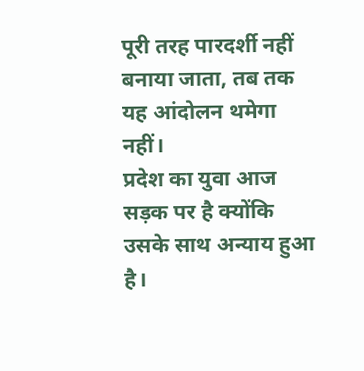पूरी तरह पारदर्शी नहीं बनाया जाता, तब तक यह आंदोलन थमेगा नहीं।
प्रदेश का युवा आज सड़क पर है क्योंकि उसके साथ अन्याय हुआ है।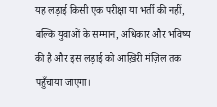यह लड़ाई किसी एक परीक्षा या भर्ती की नहीं, बल्कि युवाओं के सम्मान, अधिकार और भविष्य की है और इस लड़ाई को आख़िरी मंज़िल तक पहुँचाया जाएगा।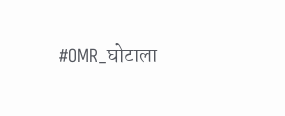#OMR_घोटाला